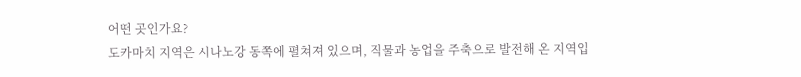어떤 곳인가요?
도카마치 지역은 시나노강 동쪽에 펼쳐져 있으며, 직물과 농업을 주축으로 발전해 온 지역입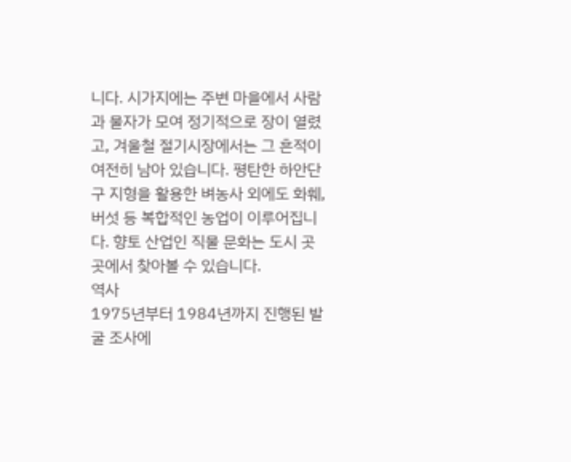니다. 시가지에는 주변 마을에서 사람과 물자가 모여 정기적으로 장이 열렸고, 겨울철 절기시장에서는 그 흔적이 여전히 남아 있습니다. 평탄한 하안단구 지형을 활용한 벼농사 외에도 화훼, 버섯 등 복합적인 농업이 이루어집니다. 향토 산업인 직물 문화는 도시 곳곳에서 찾아볼 수 있습니다.
역사
1975년부터 1984년까지 진행된 발굴 조사에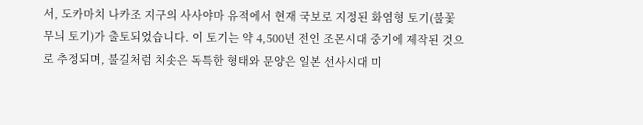서, 도카마치 나카조 지구의 사사야마 유적에서 현재 국보로 지정된 화염형 토기(불꽃무늬 토기)가 출토되었습니다. 이 토기는 약 4,500년 전인 조몬시대 중기에 제작된 것으로 추정되며, 불길처럼 치솟은 독특한 형태와 문양은 일본 선사시대 미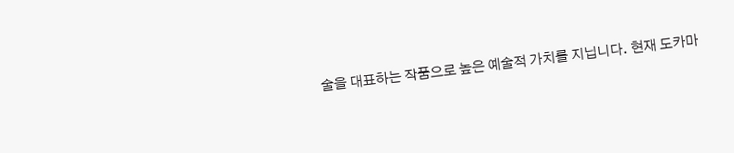술을 대표하는 작품으로 높은 예술적 가치를 지닙니다. 현재 도카마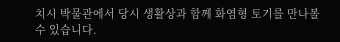치시 박물관에서 당시 생활상과 함께 화염형 토기를 만나볼 수 있습니다.